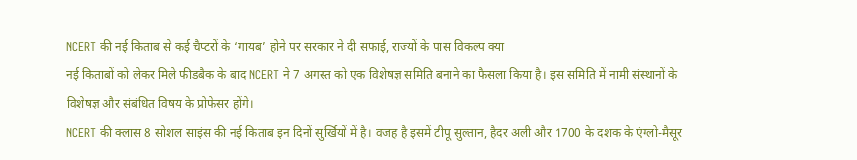NCERT की नई किताब से कई चैप्टरों के ‘गायब’ होने पर सरकार ने दी सफाई, राज्यों के पास विकल्प क्या
नई किताबों को लेकर मिले फीडबैक के बाद NCERT ने 7 अगस्त को एक विशेषज्ञ समिति बनाने का फैसला किया है। इस समिति में नामी संस्थानों के विशेषज्ञ और संबंधित विषय के प्रोफेसर होंगे।
NCERT की क्लास 8 सोशल साइंस की नई किताब इन दिनों सुर्खियों में है। वजह है इसमें टीपू सुल्तान, हैदर अली और 1700 के दशक के एंग्लो-मैसूर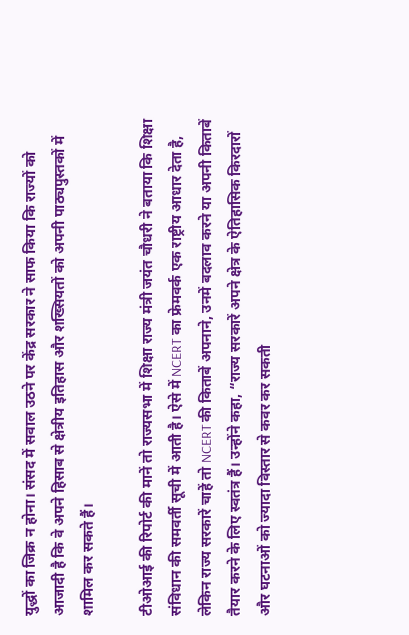युद्धों का जिक्र न होना। संसद में सवाल उठने पर केंद्र सरकार ने साफ किया कि राज्यों को आजादी है कि वे अपने हिसाब से क्षेत्रीय इतिहास और शख्सियतों को अपनी पाठ्यपुस्तकों में शामिल कर सकते हैं।

टीओआई की रिपोर्ट की मानें तो राज्यसभा में शिक्षा राज्य मंत्री जयंत चौधरी ने बताया कि शिक्षा संविधान की समवर्ती सूची में आती है। ऐसे में NCERT का फ्रेमवर्क एक राष्ट्रीय आधार देता है, लेकिन राज्य सरकारें चाहें तो NCERT की किताबें अपनाने, उनमें बदलाव करने या अपनी किताबें तैयार करने के लिए स्वतंत्र हैं। उन्होंने कहा, “राज्य सरकारें अपने क्षेत्र के ऐतिहासिक किरदारों और घटनाओं को ज्यादा विस्तार से कवर कर सकती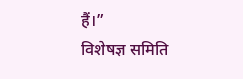हैं।”
विशेषज्ञ समिति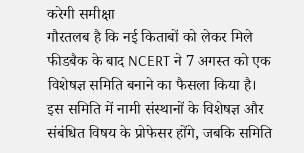करेगी समीक्षा
गौरतलब है कि नई किताबों को लेकर मिले फीडबैक के बाद NCERT ने 7 अगस्त को एक विशेषज्ञ समिति बनाने का फैसला किया है। इस समिति में नामी संस्थानों के विशेषज्ञ और संबंधित विषय के प्रोफेसर होंगे, जबकि समिति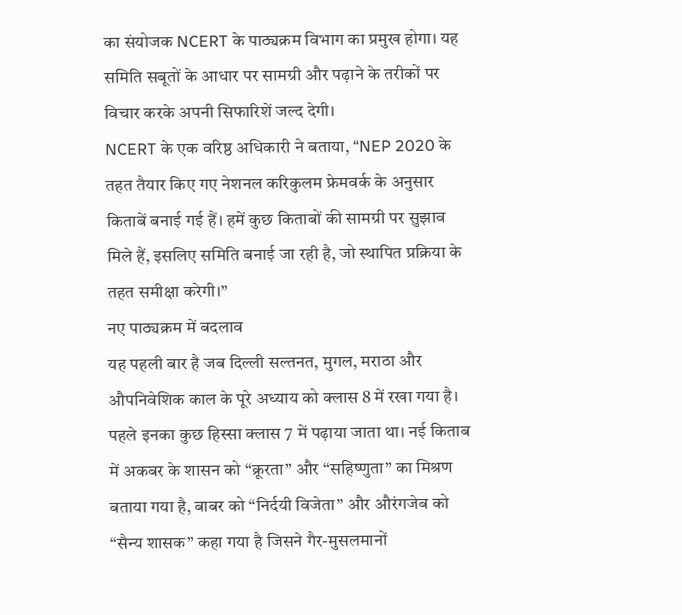का संयोजक NCERT के पाठ्यक्रम विभाग का प्रमुख होगा। यह समिति सबूतों के आधार पर सामग्री और पढ़ाने के तरीकों पर विचार करके अपनी सिफारिशें जल्द देगी।
NCERT के एक वरिष्ठ अधिकारी ने बताया, “NEP 2020 के तहत तैयार किए गए नेशनल करिकुलम फ्रेमवर्क के अनुसार किताबें बनाई गई हैं। हमें कुछ किताबों की सामग्री पर सुझाव मिले हैं, इसलिए समिति बनाई जा रही है, जो स्थापित प्रक्रिया के तहत समीक्षा करेगी।”
नए पाठ्यक्रम में बदलाव
यह पहली बार है जब दिल्ली सल्तनत, मुगल, मराठा और औपनिवेशिक काल के पूरे अध्याय को क्लास 8 में रखा गया है। पहले इनका कुछ हिस्सा क्लास 7 में पढ़ाया जाता था। नई किताब में अकबर के शासन को “क्रूरता” और “सहिष्णुता” का मिश्रण बताया गया है, बाबर को “निर्दयी विजेता” और औरंगजेब को “सैन्य शासक” कहा गया है जिसने गैर-मुसलमानों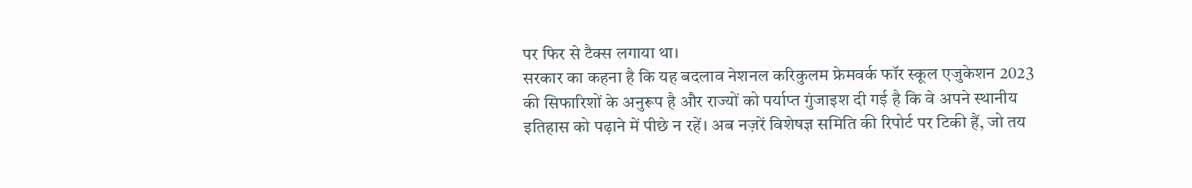पर फिर से टैक्स लगाया था।
सरकार का कहना है कि यह बदलाव नेशनल करिकुलम फ्रेमवर्क फॉर स्कूल एजुकेशन 2023 की सिफारिशों के अनुरूप है और राज्यों को पर्याप्त गुंजाइश दी गई है कि वे अपने स्थानीय इतिहास को पढ़ाने में पीछे न रहें। अब नज़रें विशेषज्ञ समिति की रिपोर्ट पर टिकी हैं, जो तय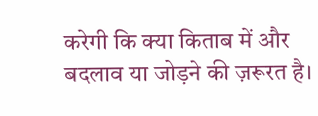करेगी कि क्या किताब में और बदलाव या जोड़ने की ज़रूरत है।